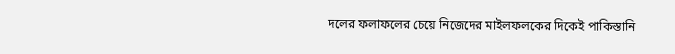দলের ফলাফলের চেয়ে নিজেদের মাইলফলকের দিকেই পাকিস্তানি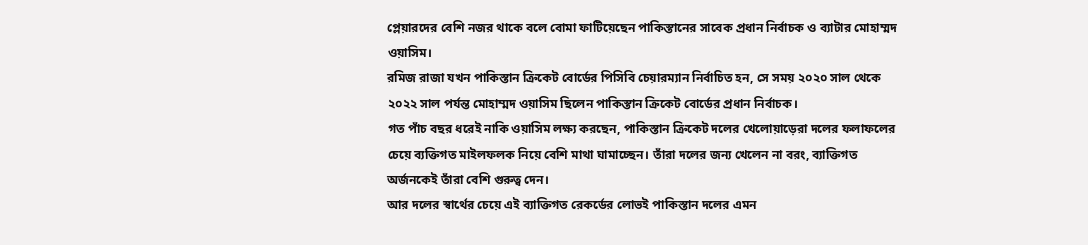প্লেয়ারদের বেশি নজর থাকে বলে বোমা ফাটিয়েছেন পাকিস্তানের সাবেক প্রধান নির্বাচক ও ব্যাটার মোহাম্মদ ওয়াসিম।
রমিজ রাজা যখন পাকিস্তান ক্রিকেট বোর্ডের পিসিবি চেয়ারম্যান নির্বাচিত হন, সে সময় ২০২০ সাল থেকে ২০২২ সাল পর্যন্ত মোহাম্মদ ওয়াসিম ছিলেন পাকিস্তান ক্রিকেট বোর্ডের প্রধান নির্বাচক।
গত পাঁচ বছর ধরেই নাকি ওয়াসিম লক্ষ্য করছেন, পাকিস্তান ক্রিকেট দলের খেলোয়াড়েরা দলের ফলাফলের চেয়ে ব্যক্তিগত মাইলফলক নিয়ে বেশি মাথা ঘামাচ্ছেন। তাঁরা দলের জন্য খেলেন না বরং, ব্যাক্তিগত অর্জনকেই তাঁরা বেশি গুরুত্ব দেন।
আর দলের স্বার্থের চেয়ে এই ব্যাক্তিগত রেকর্ডের লোভই পাকিস্তান দলের এমন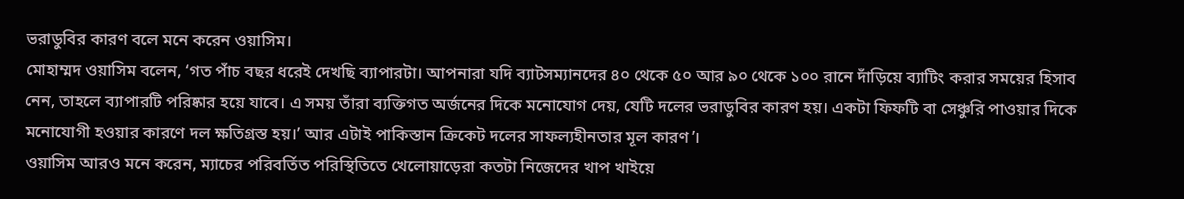ভরাডুবির কারণ বলে মনে করেন ওয়াসিম।
মোহাম্মদ ওয়াসিম বলেন, ‘গত পাঁচ বছর ধরেই দেখছি ব্যাপারটা। আপনারা যদি ব্যাটসম্যানদের ৪০ থেকে ৫০ আর ৯০ থেকে ১০০ রানে দাঁড়িয়ে ব্যাটিং করার সময়ের হিসাব নেন, তাহলে ব্যাপারটি পরিষ্কার হয়ে যাবে। এ সময় তাঁরা ব্যক্তিগত অর্জনের দিকে মনোযোগ দেয়, যেটি দলের ভরাডুবির কারণ হয়। একটা ফিফটি বা সেঞ্চুরি পাওয়ার দিকে মনোযোগী হওয়ার কারণে দল ক্ষতিগ্রস্ত হয়।’ আর এটাই পাকিস্তান ক্রিকেট দলের সাফল্যহীনতার মূল কারণ’।
ওয়াসিম আরও মনে করেন, ম্যাচের পরিবর্তিত পরিস্থিতিতে খেলোয়াড়েরা কতটা নিজেদের খাপ খাইয়ে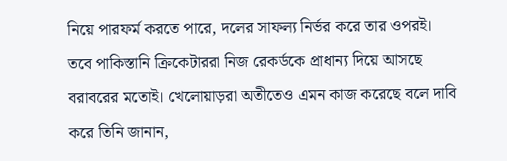নিয়ে পারফর্ম করতে পারে, দলের সাফল্য নির্ভর করে তার ওপরই।
তবে পাকিস্তানি ক্রিকেটাররা নিজ রেকর্ডকে প্রাধান্য দিয়ে আসছে বরাবরের মতোই। খেলোয়াড়রা অতীতেও এমন কাজ করেছে বলে দাবি করে তিনি জানান,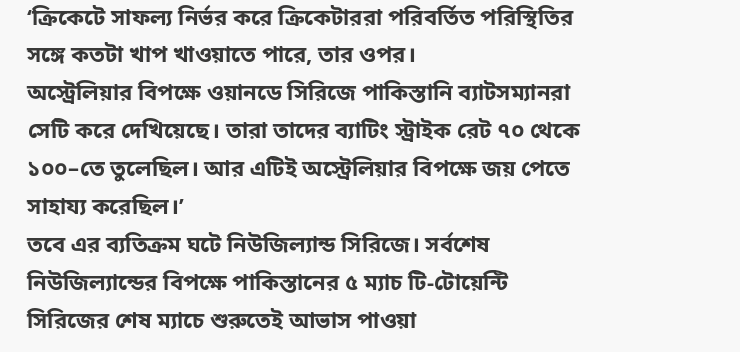‘ক্রিকেটে সাফল্য নির্ভর করে ক্রিকেটাররা পরিবর্তিত পরিস্থিতির সঙ্গে কতটা খাপ খাওয়াতে পারে, তার ওপর।
অস্ট্রেলিয়ার বিপক্ষে ওয়ানডে সিরিজে পাকিস্তানি ব্যাটসম্যানরা সেটি করে দেখিয়েছে। তারা তাদের ব্যাটিং স্ট্রাইক রেট ৭০ থেকে ১০০–তে তুলেছিল। আর এটিই অস্ট্রেলিয়ার বিপক্ষে জয় পেতে সাহায্য করেছিল।’
তবে এর ব্যতিক্রম ঘটে নিউজিল্যান্ড সিরিজে। সর্বশেষ নিউজিল্যান্ডের বিপক্ষে পাকিস্তানের ৫ ম্যাচ টি-টোয়েন্টি সিরিজের শেষ ম্যাচে শুরুতেই আভাস পাওয়া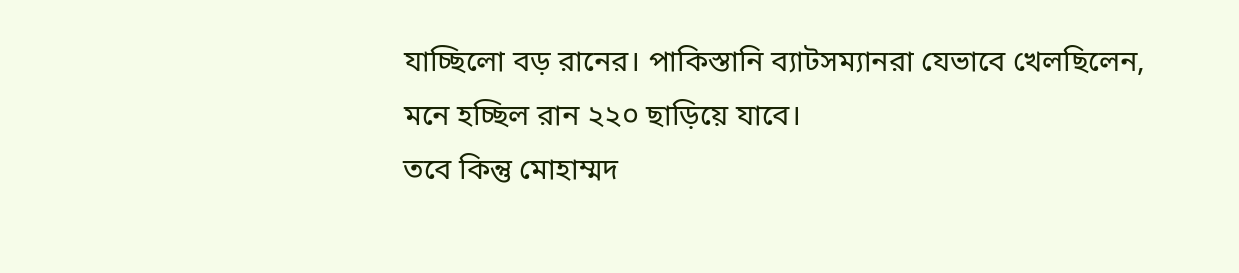যাচ্ছিলো বড় রানের। পাকিস্তানি ব্যাটসম্যানরা যেভাবে খেলছিলেন, মনে হচ্ছিল রান ২২০ ছাড়িয়ে যাবে।
তবে কিন্তু মোহাম্মদ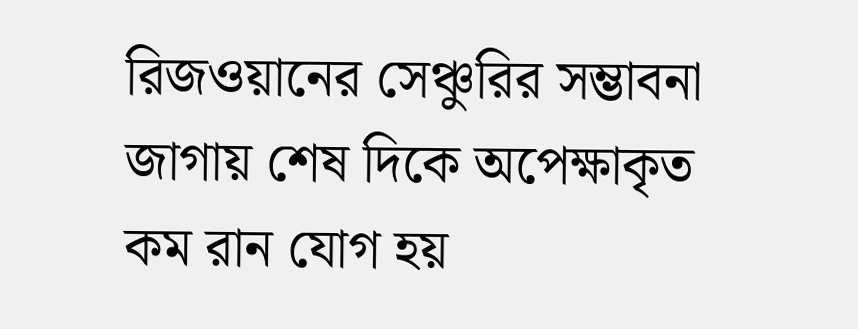রিজওয়ানের সেঞ্চুরির সম্ভাবনা জাগায় শেষ দিকে অপেক্ষাকৃত কম রান যোগ হয়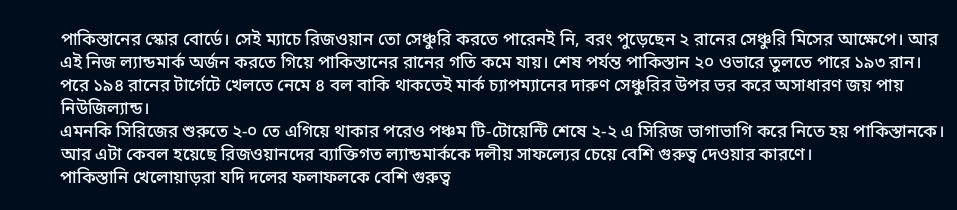পাকিস্তানের স্কোর বোর্ডে। সেই ম্যাচে রিজওয়ান তো সেঞ্চুরি করতে পারেনই নি, বরং পুড়েছেন ২ রানের সেঞ্চুরি মিসের আক্ষেপে। আর এই নিজ ল্যান্ডমার্ক অর্জন করতে গিয়ে পাকিস্তানের রানের গতি কমে যায়। শেষ পর্যন্ত পাকিস্তান ২০ ওভারে তুলতে পারে ১৯৩ রান।
পরে ১৯৪ রানের টার্গেটে খেলতে নেমে ৪ বল বাকি থাকতেই মার্ক চ্যাপম্যানের দারুণ সেঞ্চুরির উপর ভর করে অসাধারণ জয় পায় নিউজিল্যান্ড।
এমনকি সিরিজের শুরুতে ২-০ তে এগিয়ে থাকার পরেও পঞ্চম টি-টোয়েন্টি শেষে ২-২ এ সিরিজ ভাগাভাগি করে নিতে হয় পাকিস্তানকে। আর এটা কেবল হয়েছে রিজওয়ানদের ব্যাক্তিগত ল্যান্ডমার্ককে দলীয় সাফল্যের চেয়ে বেশি গুরুত্ব দেওয়ার কারণে।
পাকিস্তানি খেলোয়াড়রা যদি দলের ফলাফলকে বেশি গুরুত্ব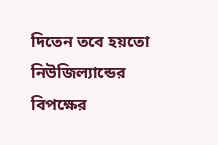দিতেন তবে হয়তো নিউজিল্যান্ডের বিপক্ষের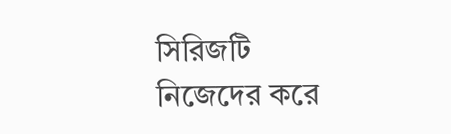সিরিজটি নিজেদের করে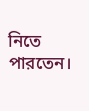নিতে পারতেন।